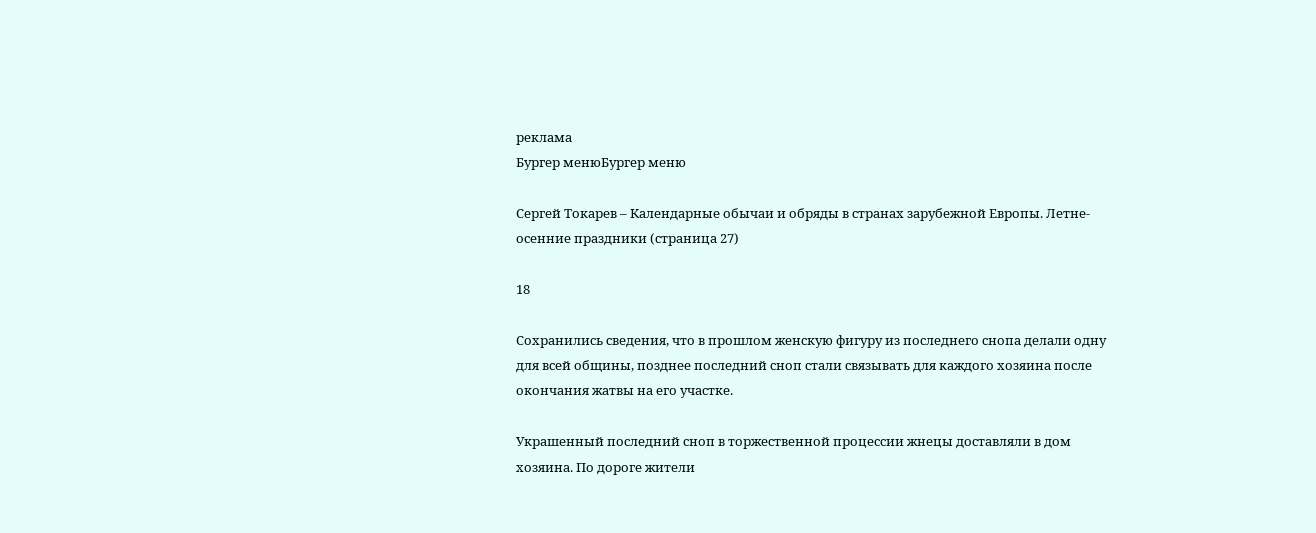реклама
Бургер менюБургер меню

Сергей Токарев – Календарные обычаи и обряды в странах зарубежной Европы. Летне-осенние праздники (страница 27)

18

Сохранились сведения, что в прошлом женскую фигуру из последнего снопа делали одну для всей общины, позднее последний сноп стали связывать для каждого хозяина после окончания жатвы на его участке.

Украшенный последний сноп в торжественной процессии жнецы доставляли в дом хозяина. По дороге жители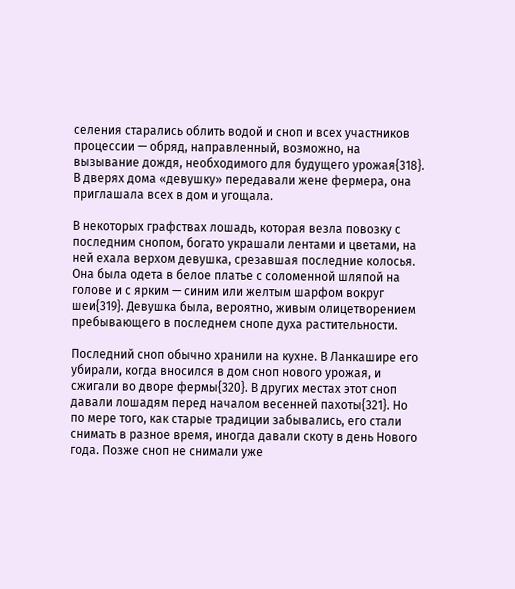селения старались облить водой и сноп и всех участников процессии — обряд, направленный, возможно, на вызывание дождя, необходимого для будущего урожая{318}. В дверях дома «девушку» передавали жене фермера, она приглашала всех в дом и угощала.

В некоторых графствах лошадь, которая везла повозку с последним снопом, богато украшали лентами и цветами, на ней ехала верхом девушка, срезавшая последние колосья. Она была одета в белое платье с соломенной шляпой на голове и с ярким — синим или желтым шарфом вокруг шеи{319}. Девушка была, вероятно, живым олицетворением пребывающего в последнем снопе духа растительности.

Последний сноп обычно хранили на кухне. В Ланкашире его убирали, когда вносился в дом сноп нового урожая, и сжигали во дворе фермы{320}. В других местах этот сноп давали лошадям перед началом весенней пахоты{321}. Но по мере того, как старые традиции забывались, его стали снимать в разное время, иногда давали скоту в день Нового года. Позже сноп не снимали уже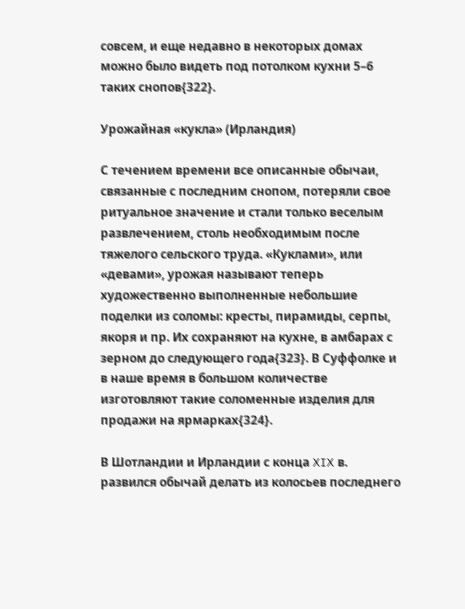совсем, и еще недавно в некоторых домах можно было видеть под потолком кухни 5–6 таких снопов{322}.

Урожайная «кукла» (Ирландия)

С течением времени все описанные обычаи, связанные с последним снопом, потеряли свое ритуальное значение и стали только веселым развлечением, столь необходимым после тяжелого сельского труда. «Куклами», или «девами», урожая называют теперь художественно выполненные небольшие поделки из соломы: кресты, пирамиды, серпы, якоря и пр. Их сохраняют на кухне, в амбарах с зерном до следующего года{323}. В Суффолке и в наше время в большом количестве изготовляют такие соломенные изделия для продажи на ярмарках{324}.

В Шотландии и Ирландии с конца XIX в. развился обычай делать из колосьев последнего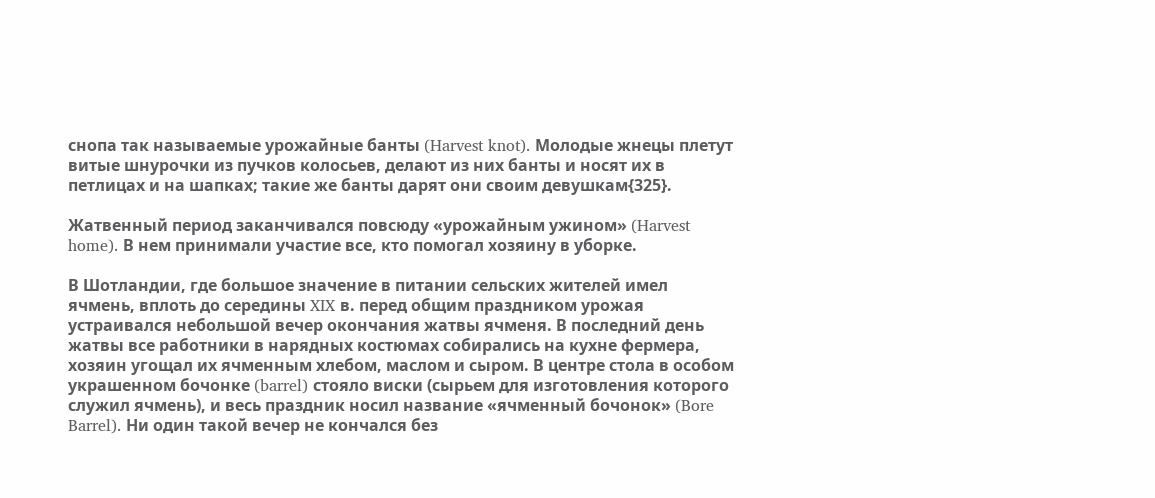снопа так называемые урожайные банты (Harvest knot). Молодые жнецы плетут витые шнурочки из пучков колосьев, делают из них банты и носят их в петлицах и на шапках; такие же банты дарят они своим девушкам{325}.

Жатвенный период заканчивался повсюду «урожайным ужином» (Harvest home). В нем принимали участие все, кто помогал хозяину в уборке.

В Шотландии, где большое значение в питании сельских жителей имел ячмень, вплоть до середины XIX в. перед общим праздником урожая устраивался небольшой вечер окончания жатвы ячменя. В последний день жатвы все работники в нарядных костюмах собирались на кухне фермера, хозяин угощал их ячменным хлебом, маслом и сыром. В центре стола в особом украшенном бочонке (barrel) стояло виски (сырьем для изготовления которого служил ячмень), и весь праздник носил название «ячменный бочонок» (Bore Barrel). Ни один такой вечер не кончался без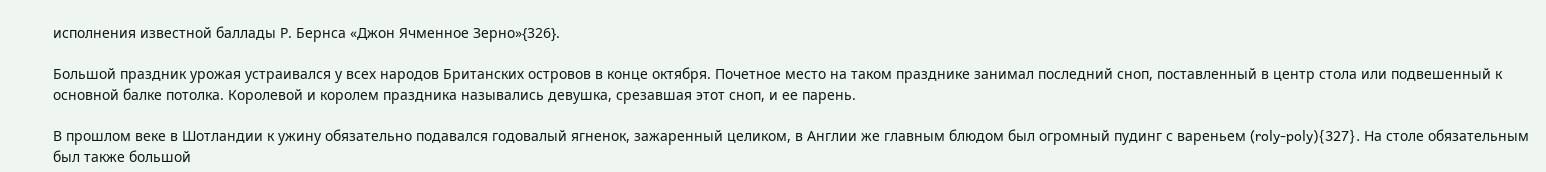исполнения известной баллады Р. Бернса «Джон Ячменное Зерно»{326}.

Большой праздник урожая устраивался у всех народов Британских островов в конце октября. Почетное место на таком празднике занимал последний сноп, поставленный в центр стола или подвешенный к основной балке потолка. Королевой и королем праздника назывались девушка, срезавшая этот сноп, и ее парень.

В прошлом веке в Шотландии к ужину обязательно подавался годовалый ягненок, зажаренный целиком, в Англии же главным блюдом был огромный пудинг с вареньем (roly-poly){327}. На столе обязательным был также большой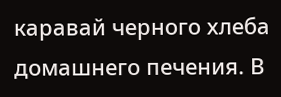каравай черного хлеба домашнего печения. В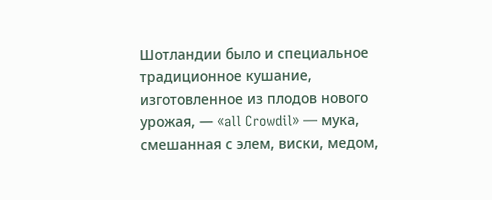Шотландии было и специальное традиционное кушание, изготовленное из плодов нового урожая, — «all Crowdil» — мука, смешанная с элем, виски, медом,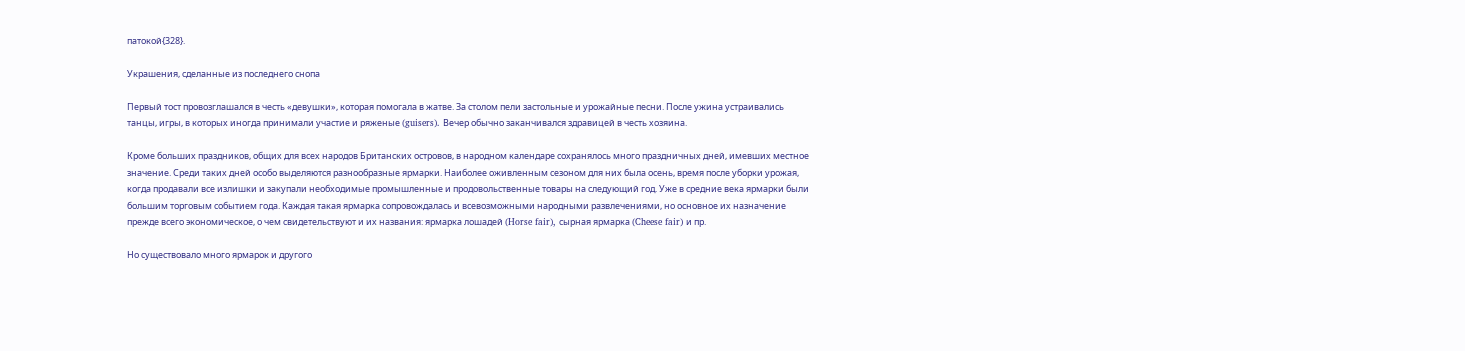патокой{328}.

Украшения, сделанные из последнего снопа

Первый тост провозглашался в честь «девушки», которая помогала в жатве. За столом пели застольные и урожайные песни. После ужина устраивались танцы, игры, в которых иногда принимали участие и ряженые (guisers). Вечер обычно заканчивался здравицей в честь хозяина.

Кроме больших праздников, общих для всех народов Британских островов, в народном календаре сохранялось много праздничных дней, имевших местное значение. Среди таких дней особо выделяются разнообразные ярмарки. Наиболее оживленным сезоном для них была осень, время после уборки урожая, когда продавали все излишки и закупали необходимые промышленные и продовольственные товары на следующий год. Уже в средние века ярмарки были большим торговым событием года. Каждая такая ярмарка сопровождалась и всевозможными народными развлечениями, но основное их назначение прежде всего экономическое, о чем свидетельствуют и их названия: ярмарка лошадей (Horse fair), сырная ярмарка (Cheese fair) и пр.

Но существовало много ярмарок и другого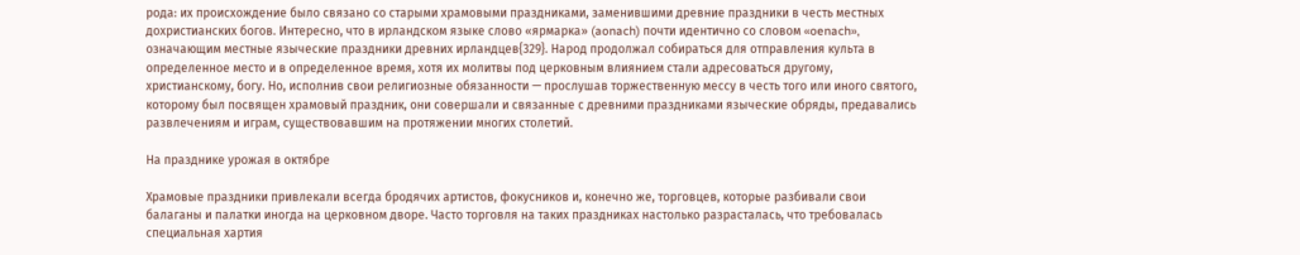рода: их происхождение было связано со старыми храмовыми праздниками, заменившими древние праздники в честь местных дохристианских богов. Интересно, что в ирландском языке слово «ярмарка» (aonach) почти идентично со словом «oenach», означающим местные языческие праздники древних ирландцев{329}. Народ продолжал собираться для отправления культа в определенное место и в определенное время, хотя их молитвы под церковным влиянием стали адресоваться другому, христианскому, богу. Но, исполнив свои религиозные обязанности — прослушав торжественную мессу в честь того или иного святого, которому был посвящен храмовый праздник, они совершали и связанные с древними праздниками языческие обряды, предавались развлечениям и играм, существовавшим на протяжении многих столетий.

На празднике урожая в октябре

Храмовые праздники привлекали всегда бродячих артистов, фокусников и, конечно же, торговцев, которые разбивали свои балаганы и палатки иногда на церковном дворе. Часто торговля на таких праздниках настолько разрасталась, что требовалась специальная хартия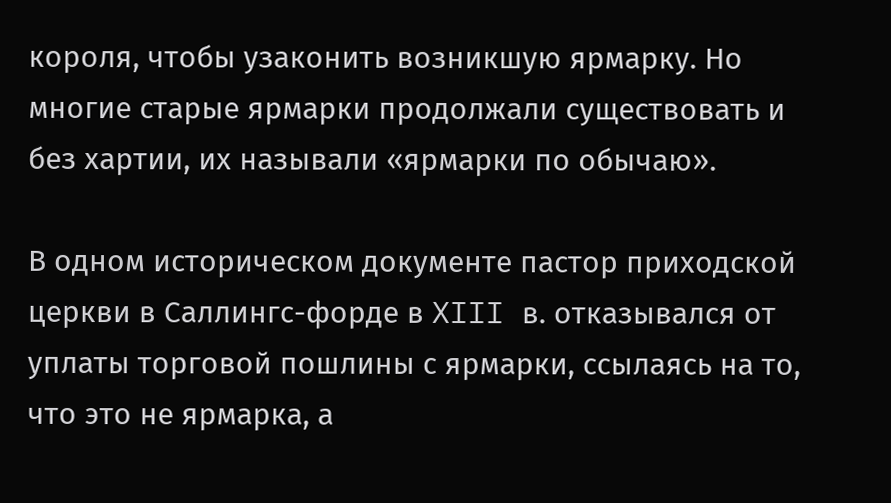короля, чтобы узаконить возникшую ярмарку. Но многие старые ярмарки продолжали существовать и без хартии, их называли «ярмарки по обычаю».

В одном историческом документе пастор приходской церкви в Саллингс-форде в XIII в. отказывался от уплаты торговой пошлины с ярмарки, ссылаясь на то, что это не ярмарка, а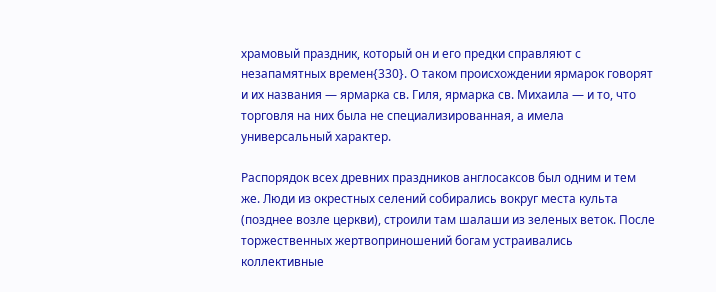храмовый праздник, который он и его предки справляют с незапамятных времен{330}. О таком происхождении ярмарок говорят и их названия — ярмарка св. Гиля, ярмарка св. Михаила — и то, что торговля на них была не специализированная, а имела универсальный характер.

Распорядок всех древних праздников англосаксов был одним и тем же. Люди из окрестных селений собирались вокруг места культа (позднее возле церкви), строили там шалаши из зеленых веток. После торжественных жертвоприношений богам устраивались коллективные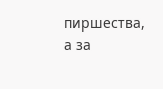пиршества, а за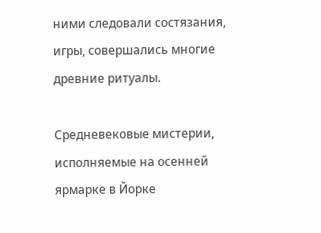ними следовали состязания, игры, совершались многие древние ритуалы.

Средневековые мистерии, исполняемые на осенней ярмарке в Йорке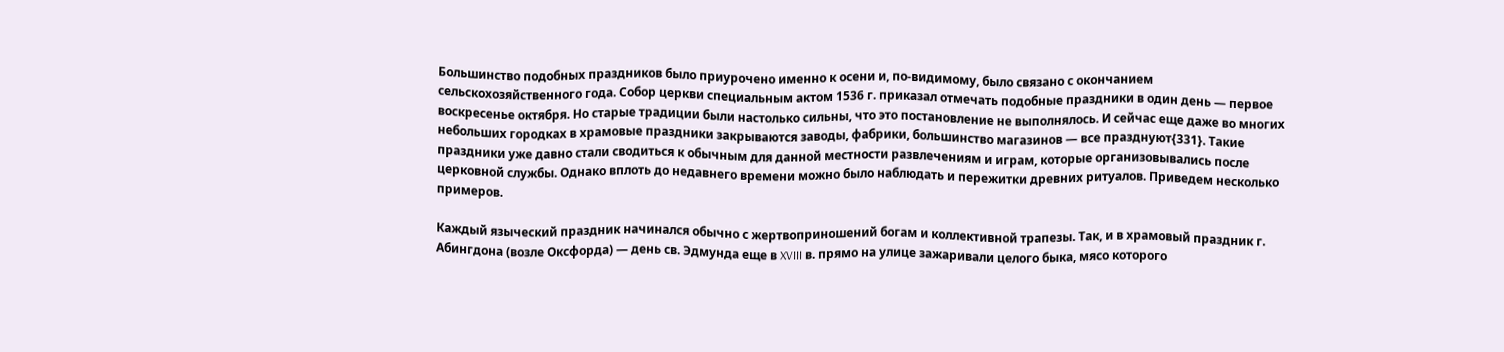Большинство подобных праздников было приурочено именно к осени и, по-видимому, было связано с окончанием сельскохозяйственного года. Собор церкви специальным актом 1536 г. приказал отмечать подобные праздники в один день — первое воскресенье октября. Но старые традиции были настолько сильны, что это постановление не выполнялось. И сейчас еще даже во многих небольших городках в храмовые праздники закрываются заводы, фабрики, большинство магазинов — все празднуют{331}. Такие праздники уже давно стали сводиться к обычным для данной местности развлечениям и играм, которые организовывались после церковной службы. Однако вплоть до недавнего времени можно было наблюдать и пережитки древних ритуалов. Приведем несколько примеров.

Каждый языческий праздник начинался обычно с жертвоприношений богам и коллективной трапезы. Так, и в храмовый праздник г. Абингдона (возле Оксфорда) — день св. Эдмунда еще в XVIII в. прямо на улице зажаривали целого быка, мясо которого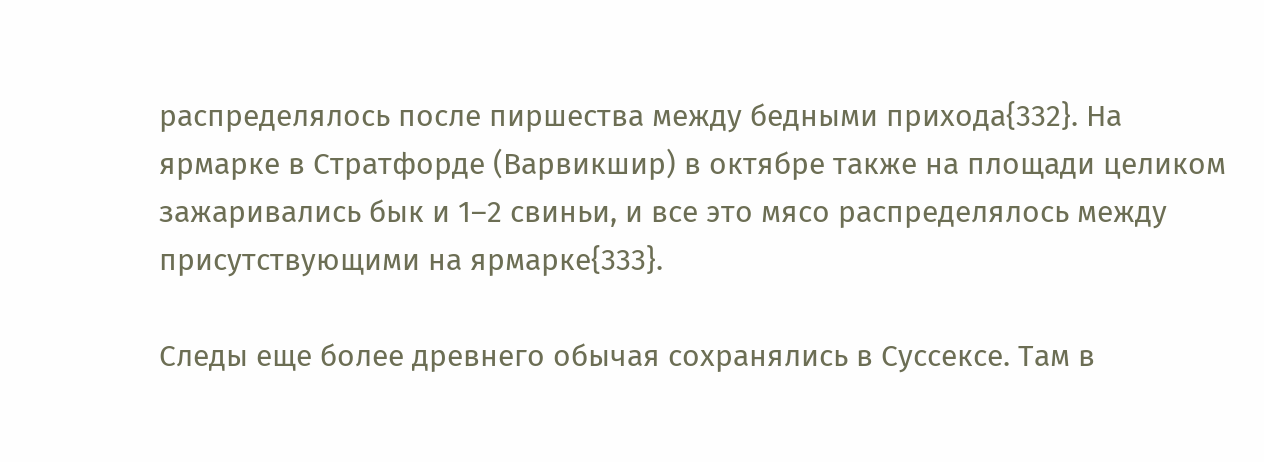распределялось после пиршества между бедными прихода{332}. На ярмарке в Стратфорде (Варвикшир) в октябре также на площади целиком зажаривались бык и 1–2 свиньи, и все это мясо распределялось между присутствующими на ярмарке{333}.

Следы еще более древнего обычая сохранялись в Суссексе. Там в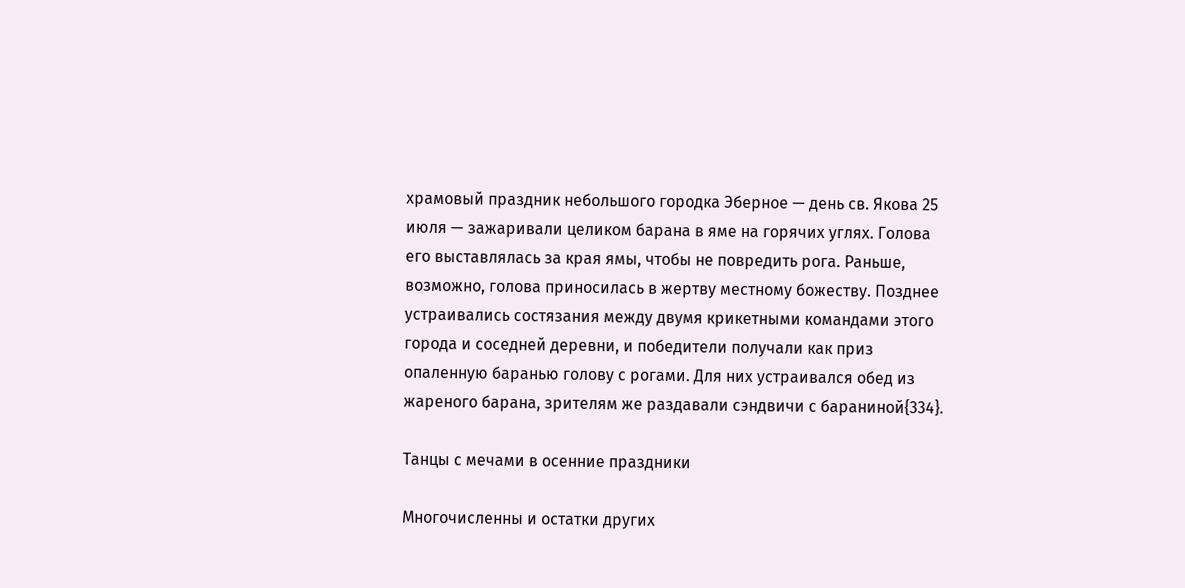храмовый праздник небольшого городка Эберное — день св. Якова 25 июля — зажаривали целиком барана в яме на горячих углях. Голова его выставлялась за края ямы, чтобы не повредить рога. Раньше, возможно, голова приносилась в жертву местному божеству. Позднее устраивались состязания между двумя крикетными командами этого города и соседней деревни, и победители получали как приз опаленную баранью голову с рогами. Для них устраивался обед из жареного барана, зрителям же раздавали сэндвичи с бараниной{334}.

Танцы с мечами в осенние праздники

Многочисленны и остатки других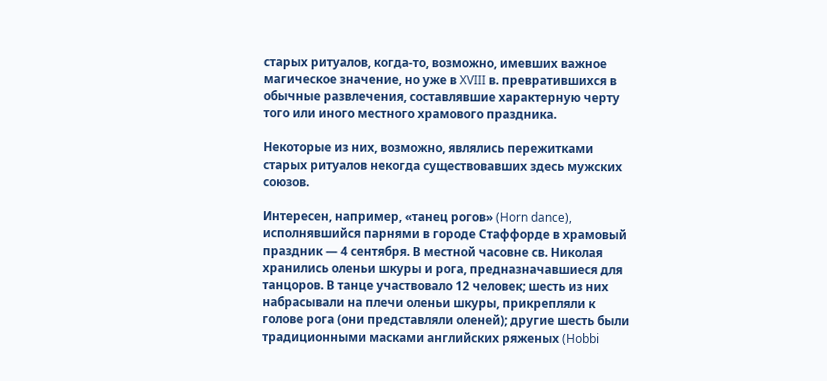старых ритуалов, когда-то, возможно, имевших важное магическое значение, но уже в XVIII в. превратившихся в обычные развлечения, составлявшие характерную черту того или иного местного храмового праздника.

Некоторые из них, возможно, являлись пережитками старых ритуалов некогда существовавших здесь мужских союзов.

Интересен, например, «танец рогов» (Horn dance), исполнявшийся парнями в городе Стаффорде в храмовый праздник — 4 сентября. В местной часовне св. Николая хранились оленьи шкуры и рога, предназначавшиеся для танцоров. В танце участвовало 12 человек; шесть из них набрасывали на плечи оленьи шкуры, прикрепляли к голове рога (они представляли оленей); другие шесть были традиционными масками английских ряженых (Hobbi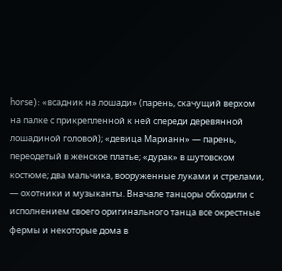horse): «всадник на лошади» (парень, скачущий верхом на палке с прикрепленной к ней спереди деревянной лошадиной головой); «девица Марианн» — парень, переодетый в женское платье; «дурак» в шутовском костюме; два мальчика, вооруженные луками и стрелами, — охотники и музыканты. Вначале танцоры обходили с исполнением своего оригинального танца все окрестные фермы и некоторые дома в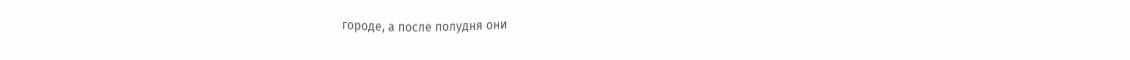городе, а после полудня они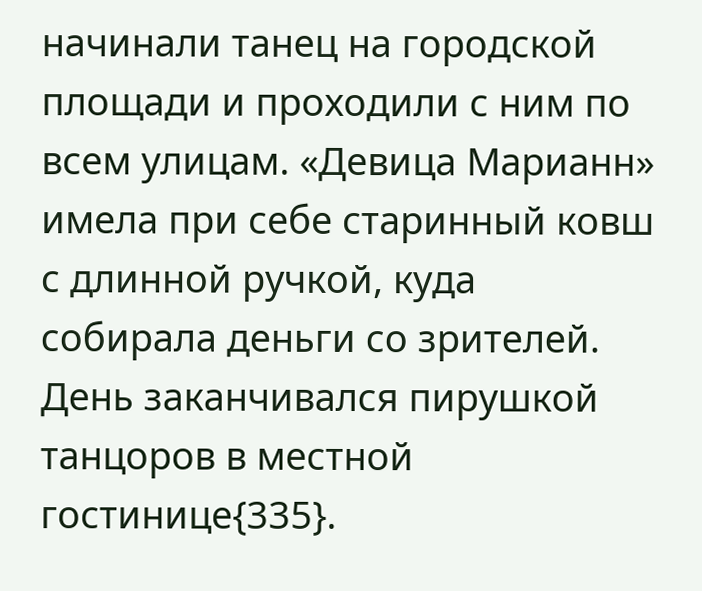начинали танец на городской площади и проходили с ним по всем улицам. «Девица Марианн» имела при себе старинный ковш с длинной ручкой, куда собирала деньги со зрителей. День заканчивался пирушкой танцоров в местной гостинице{335}.